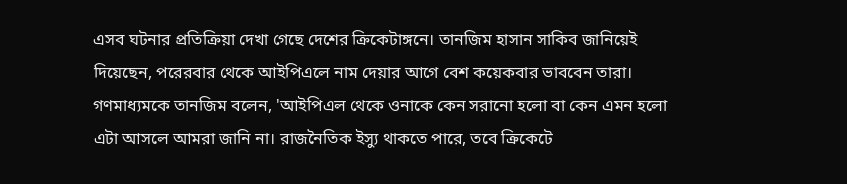এসব ঘটনার প্রতিক্রিয়া দেখা গেছে দেশের ক্রিকেটাঙ্গনে। তানজিম হাসান সাকিব জানিয়েই দিয়েছেন, পরেরবার থেকে আইপিএলে নাম দেয়ার আগে বেশ কয়েকবার ভাববেন তারা।
গণমাধ্যমকে তানজিম বলেন, 'আইপিএল থেকে ওনাকে কেন সরানো হলো বা কেন এমন হলো এটা আসলে আমরা জানি না। রাজনৈতিক ইস্যু থাকতে পারে, তবে ক্রিকেটে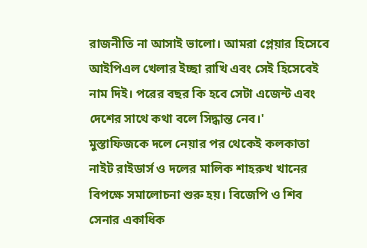রাজনীতি না আসাই ভালো। আমরা প্লেয়ার হিসেবে আইপিএল খেলার ইচ্ছা রাখি এবং সেই হিসেবেই নাম দিই। পরের বছর কি হবে সেটা এজেন্ট এবং দেশের সাথে কথা বলে সিদ্ধান্ত নেব।'
মুস্তাফিজকে দলে নেয়ার পর থেকেই কলকাতা নাইট রাইডার্স ও দলের মালিক শাহরুখ খানের বিপক্ষে সমালোচনা শুরু হয়। বিজেপি ও শিব সেনার একাধিক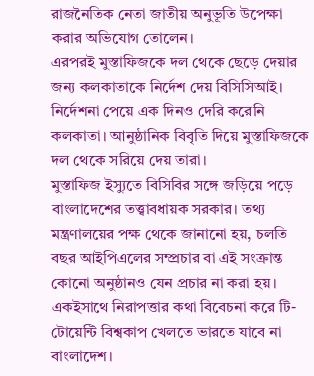রাজনৈতিক নেতা জাতীয় অনুভূতি উপেক্ষা করার অভিযোগ তোলেন।
এরপরই মুস্তাফিজকে দল থেকে ছেড়ে দেয়ার জন্য কলকাতাকে নির্দেশ দেয় বিসিসিআই। নির্দেশনা পেয়ে এক দিনও দেরি করেনি কলকাতা। আনুষ্ঠানিক বিবৃতি দিয়ে মুস্তাফিজকে দল থেকে সরিয়ে দেয় তারা।
মুস্তাফিজ ইস্যুতে বিসিবির সঙ্গে জড়িয়ে পড়ে বাংলাদেশের তত্ত্বাবধায়ক সরকার। তথ্য মন্ত্রণালয়ের পক্ষ থেকে জানানো হয়, চলতি বছর আইপিএলের সম্প্রচার বা এই সংক্রান্ত কোনো অনুষ্ঠানও যেন প্রচার না করা হয়।
একইসাথে নিরাপত্তার কথা বিবেচনা করে টি-টোয়েন্টি বিশ্বকাপ খেলতে ভারতে যাবে না বাংলাদেশ।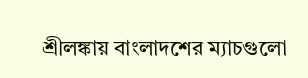শ্রীলঙ্কায় বাংলাদশের ম্যাচগুলো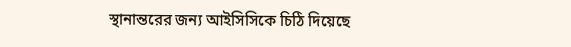স্থানান্তরের জন্য আইসিসিকে চিঠি দিয়েছে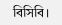বিসিবি।